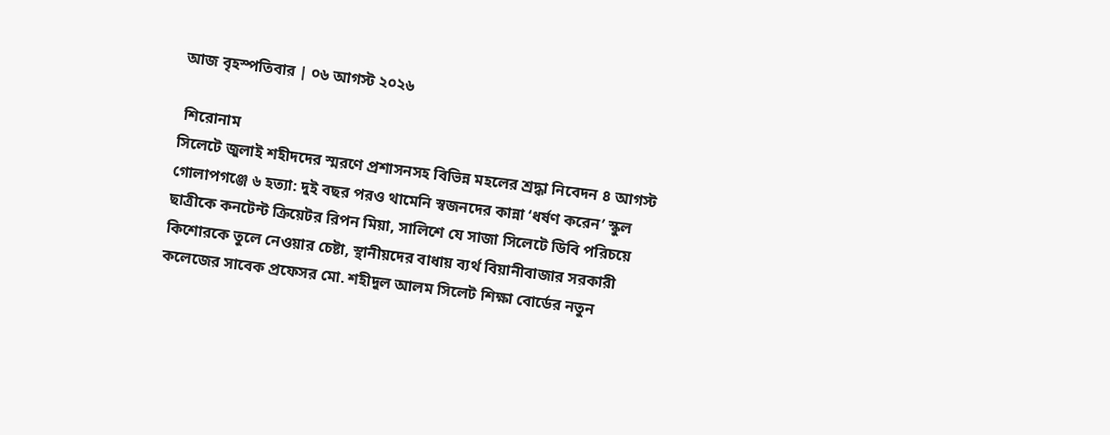আজ বৃহস্পতিবার | ০৬ আগস্ট ২০২৬

 শিরোনাম
সিলেটে জুলাই শহীদদের স্মরণে প্রশাসনসহ বিভিন্ন মহলের শ্রদ্ধা নিবেদন ৪ আগস্ট গোলাপগঞ্জে ৬ হত্যা: দুই বছর পরও থামেনি স্বজনদের কান্না ‘ধর্ষণ করেন’ স্কুল ছাত্রীকে কনটেন্ট ক্রিয়েটর রিপন মিয়া, সালিশে যে সাজা সিলেটে ডিবি পরিচয়ে কিশোরকে তুলে নেওয়ার চেষ্টা, স্থানীয়দের বাধায় ব্যর্থ বিয়ানীবাজার সরকারী কলেজের সাবেক প্রফেসর মো. শহীদুল আলম সিলেট শিক্ষা বোর্ডের নতুন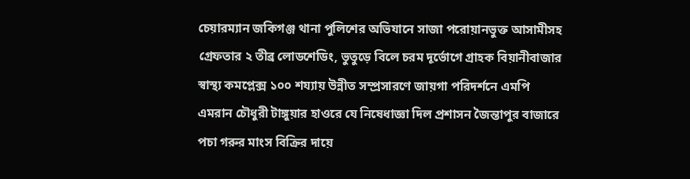চেয়ারম্যান জকিগঞ্জ থানা পুলিশের অভিযানে সাজা পরোয়ানভুক্ত আসামীসহ গ্রেফতার ২ তীব্র লোডশেডিং, ভুতুড়ে বিলে চরম দূর্ভোগে গ্রাহক বিয়ানীবাজার স্বাস্থ্য কমপ্লেক্স ১০০ শয‍্যায় উন্নীত সম্প্রসারণে জায়গা পরিদর্শনে এমপি এমরান চৌধুরী টাঙ্গুয়ার হাওরে যে নিষেধাজ্ঞা দিল প্রশাসন জৈন্তাপুর বাজারে পচা গরুর মাংস বিক্রির দায়ে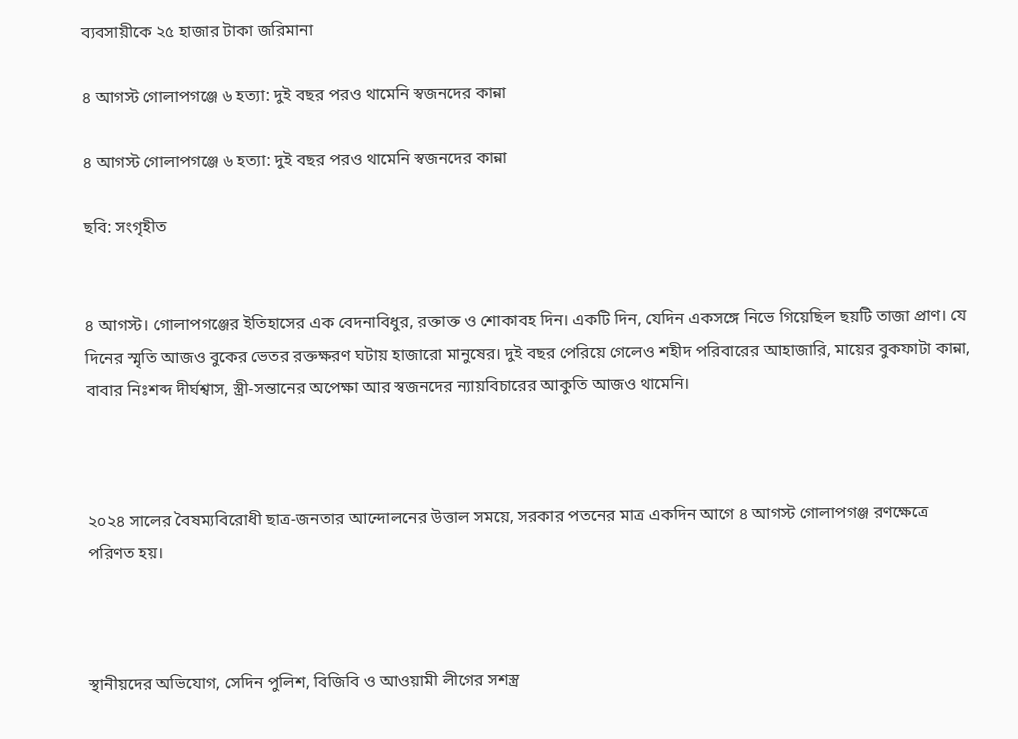ব্যবসায়ীকে ২৫ হাজার টাকা জরিমানা

৪ আগস্ট গোলাপগঞ্জে ৬ হত্যা: দুই বছর পরও থামেনি স্বজনদের কান্না

৪ আগস্ট গোলাপগঞ্জে ৬ হত্যা: দুই বছর পরও থামেনি স্বজনদের কান্না

ছবি: সংগৃহীত


৪ আগস্ট। গোলাপগঞ্জের ইতিহাসের এক বেদনাবিধুর, রক্তাক্ত ও শোকাবহ দিন। একটি দিন, যেদিন একসঙ্গে নিভে গিয়েছিল ছয়টি তাজা প্রাণ। যে দিনের স্মৃতি আজও বুকের ভেতর রক্তক্ষরণ ঘটায় হাজারো মানুষের। দুই বছর পেরিয়ে গেলেও শহীদ পরিবারের আহাজারি, মায়ের বুকফাটা কান্না, বাবার নিঃশব্দ দীর্ঘশ্বাস, স্ত্রী-সন্তানের অপেক্ষা আর স্বজনদের ন্যায়বিচারের আকুতি আজও থামেনি।



২০২৪ সালের বৈষম্যবিরোধী ছাত্র-জনতার আন্দোলনের উত্তাল সময়ে, সরকার পতনের মাত্র একদিন আগে ৪ আগস্ট গোলাপগঞ্জ রণক্ষেত্রে পরিণত হয়।



স্থানীয়দের অভিযোগ, সেদিন পুলিশ, বিজিবি ও আওয়ামী লীগের সশস্ত্র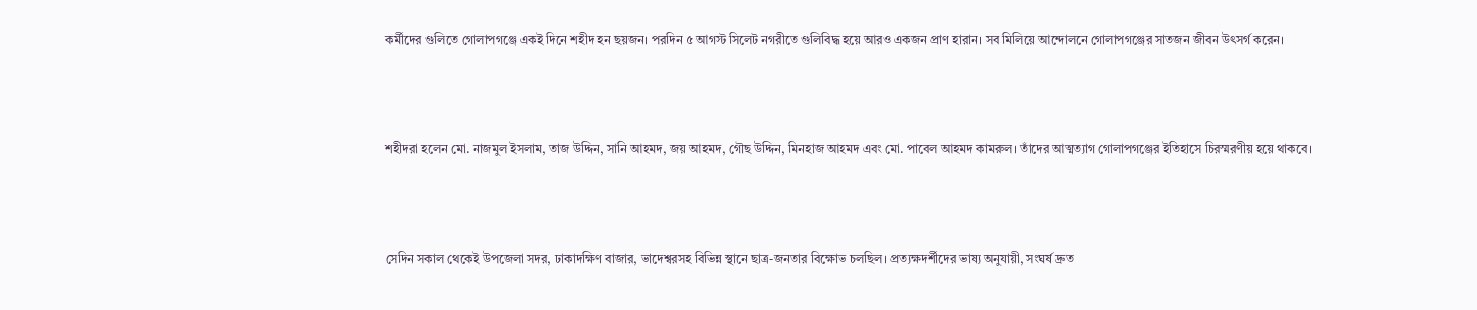কর্মীদের গুলিতে গোলাপগঞ্জে একই দিনে শহীদ হন ছয়জন। পরদিন ৫ আগস্ট সিলেট নগরীতে গুলিবিদ্ধ হয়ে আরও একজন প্রাণ হারান। সব মিলিয়ে আন্দোলনে গোলাপগঞ্জের সাতজন জীবন উৎসর্গ করেন।



শহীদরা হলেন মো. নাজমুল ইসলাম, তাজ উদ্দিন, সানি আহমদ, জয় আহমদ, গৌছ উদ্দিন, মিনহাজ আহমদ এবং মো. পাবেল আহমদ কামরুল। তাঁদের আত্মত্যাগ গোলাপগঞ্জের ইতিহাসে চিরস্মরণীয় হয়ে থাকবে।



সেদিন সকাল থেকেই উপজেলা সদর, ঢাকাদক্ষিণ বাজার, ভাদেশ্বরসহ বিভিন্ন স্থানে ছাত্র-জনতার বিক্ষোভ চলছিল। প্রত্যক্ষদর্শীদের ভাষ্য অনুযায়ী, সংঘর্ষ দ্রুত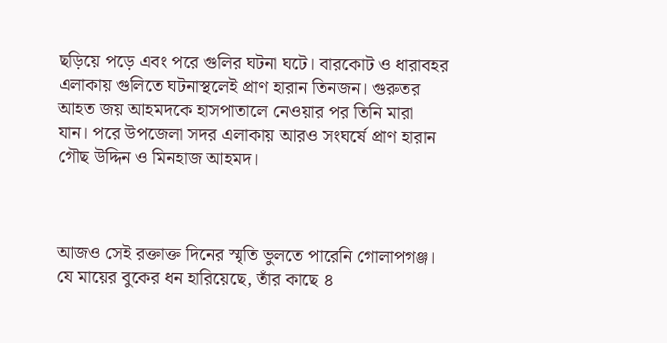ছড়িয়ে পড়ে এবং পরে গুলির ঘটনা ঘটে। বারকোট ও ধারাবহর এলাকায় গুলিতে ঘটনাস্থলেই প্রাণ হারান তিনজন। গুরুতর আহত জয় আহমদকে হাসপাতালে নেওয়ার পর তিনি মারা যান। পরে উপজেলা সদর এলাকায় আরও সংঘর্ষে প্রাণ হারান গৌছ উদ্দিন ও মিনহাজ আহমদ।



আজও সেই রক্তাক্ত দিনের স্মৃতি ভুলতে পারেনি গোলাপগঞ্জ। যে মায়ের বুকের ধন হারিয়েছে, তাঁর কাছে ৪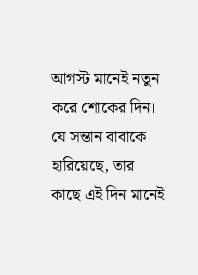আগস্ট মানেই নতুন করে শোকের দিন। যে সন্তান বাবাকে হারিয়েছে, তার কাছে এই দিন মানেই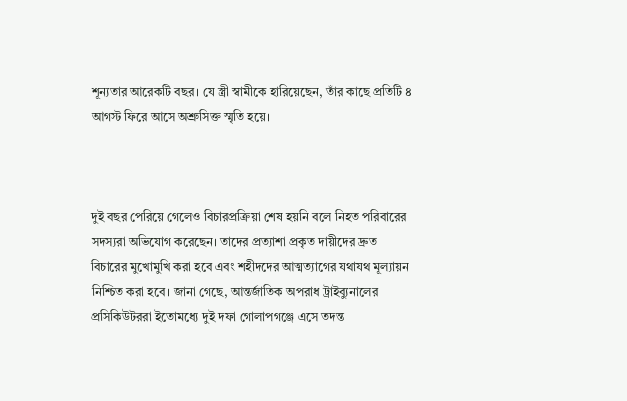শূন্যতার আরেকটি বছর। যে স্ত্রী স্বামীকে হারিয়েছেন, তাঁর কাছে প্রতিটি ৪ আগস্ট ফিরে আসে অশ্রুসিক্ত স্মৃতি হয়ে।



দুই বছর পেরিয়ে গেলেও বিচারপ্রক্রিয়া শেষ হয়নি বলে নিহত পরিবারের সদস্যরা অভিযোগ করেছেন। তাদের প্রত্যাশা প্রকৃত দায়ীদের দ্রুত বিচারের মুখোমুখি করা হবে এবং শহীদদের আত্মত্যাগের যথাযথ মূল্যায়ন নিশ্চিত করা হবে। জানা গেছে, আন্তর্জাতিক অপরাধ ট্রাইব্যুনালের প্রসিকিউটররা ইতোমধ্যে দুই দফা গোলাপগঞ্জে এসে তদন্ত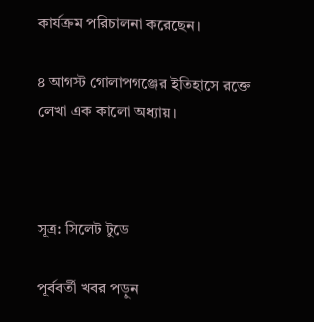কার্যক্রম পরিচালনা করেছেন।

৪ আগস্ট গোলাপগঞ্জের ইতিহাসে রক্তে লেখা এক কালো অধ্যায়।



সূত্র: সিলেট টুডে

পূর্ববর্তী খবর পড়ুন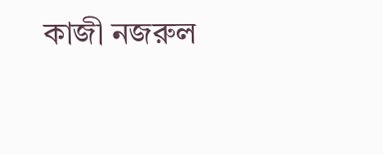কাজী নজরুল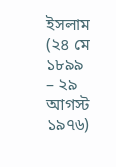ইসলাম (২৪ মে ১৮৯৯ – ২৯ আগস্ট ১৯৭৬)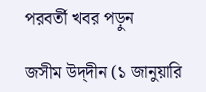পরবর্তী খবর পড়ুন

জসীম উদ্‌দীন (১ জানুয়ারি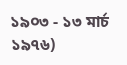১৯০৩ - ১৩ মার্চ ১৯৭৬)